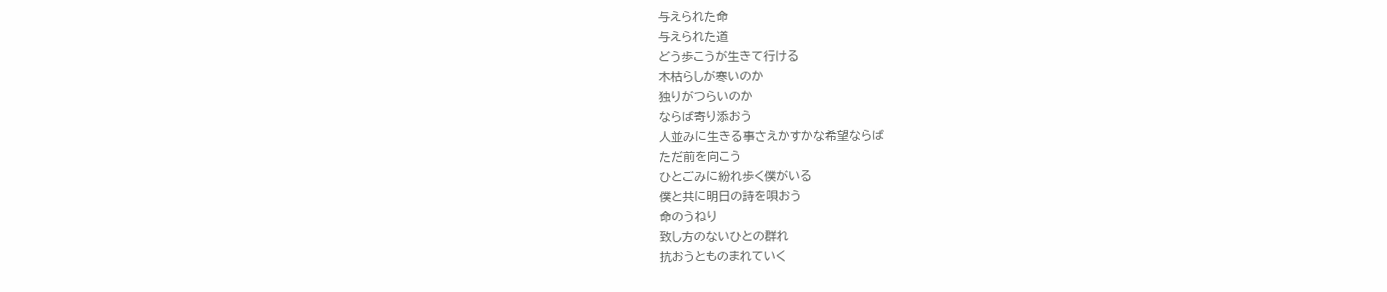与えられた命
与えられた道
どう歩こうが生きて行ける
木枯らしが寒いのか
独りがつらいのか
ならば寄り添おう
人並みに生きる事さえかすかな希望ならば
ただ前を向こう
ひとごみに紛れ歩く僕がいる
僕と共に明日の詩を唄おう
命のうねり
致し方のないひとの群れ
抗おうとものまれていく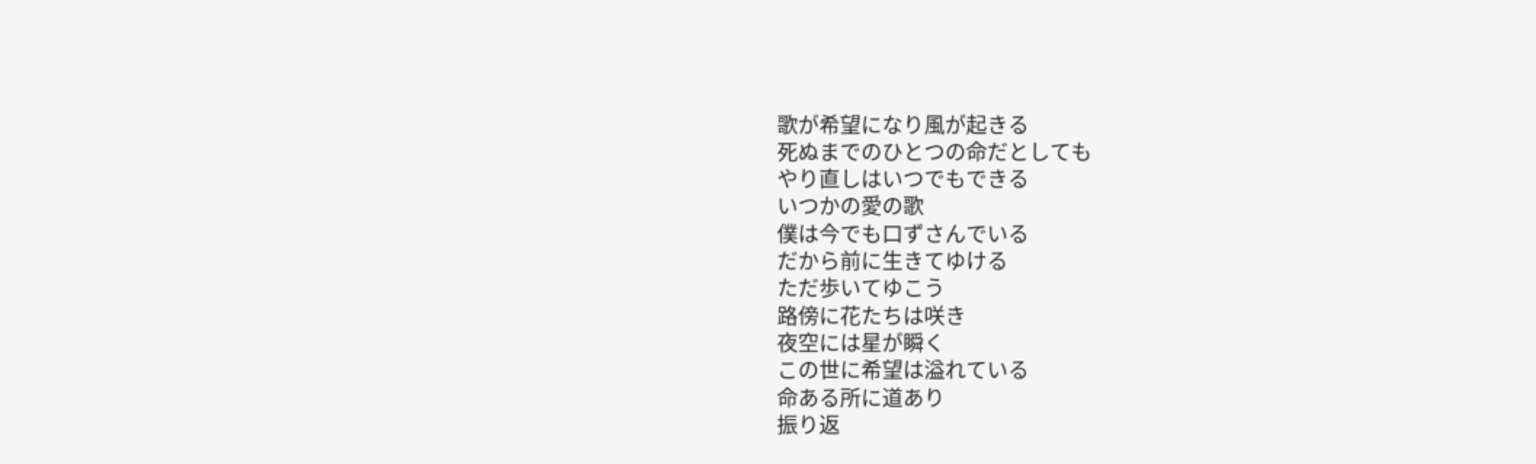歌が希望になり風が起きる
死ぬまでのひとつの命だとしても
やり直しはいつでもできる
いつかの愛の歌
僕は今でも口ずさんでいる
だから前に生きてゆける
ただ歩いてゆこう
路傍に花たちは咲き
夜空には星が瞬く
この世に希望は溢れている
命ある所に道あり
振り返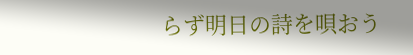らず明日の詩を唄おう